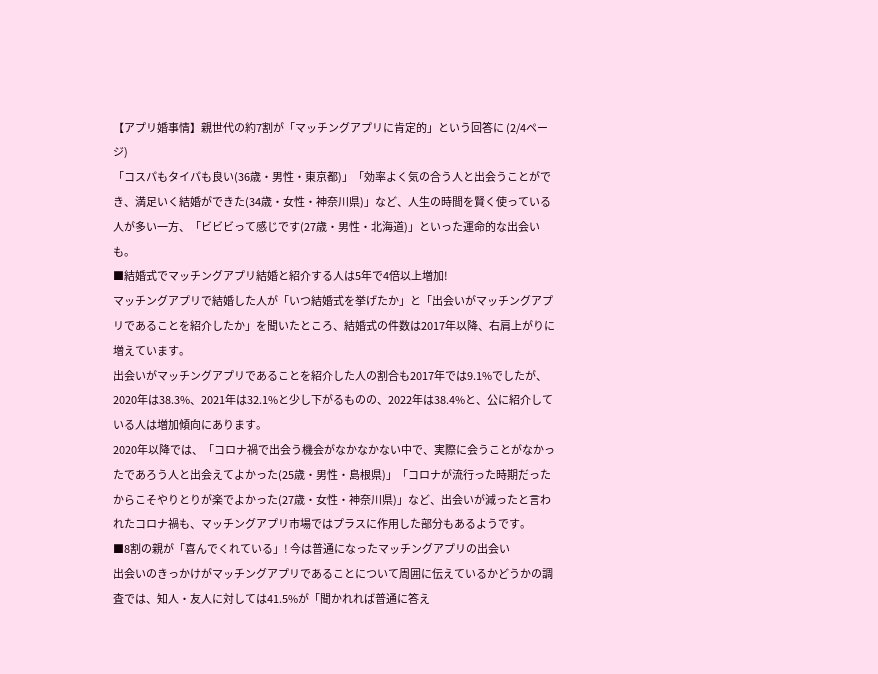【アプリ婚事情】親世代の約7割が「マッチングアプリに肯定的」という回答に (2/4ページ)
「コスパもタイパも良い(36歳・男性・東京都)」「効率よく気の合う人と出会うことができ、満足いく結婚ができた(34歳・女性・神奈川県)」など、人生の時間を賢く使っている人が多い一方、「ビビビって感じです(27歳・男性・北海道)」といった運命的な出会いも。
■結婚式でマッチングアプリ結婚と紹介する人は5年で4倍以上増加!
マッチングアプリで結婚した人が「いつ結婚式を挙げたか」と「出会いがマッチングアプリであることを紹介したか」を聞いたところ、結婚式の件数は2017年以降、右肩上がりに増えています。
出会いがマッチングアプリであることを紹介した人の割合も2017年では9.1%でしたが、2020年は38.3%、2021年は32.1%と少し下がるものの、2022年は38.4%と、公に紹介している人は増加傾向にあります。
2020年以降では、「コロナ禍で出会う機会がなかなかない中で、実際に会うことがなかったであろう人と出会えてよかった(25歳・男性・島根県)」「コロナが流行った時期だったからこそやりとりが楽でよかった(27歳・女性・神奈川県)」など、出会いが減ったと言われたコロナ禍も、マッチングアプリ市場ではプラスに作用した部分もあるようです。
■8割の親が「喜んでくれている」! 今は普通になったマッチングアプリの出会い
出会いのきっかけがマッチングアプリであることについて周囲に伝えているかどうかの調査では、知人・友人に対しては41.5%が「聞かれれば普通に答え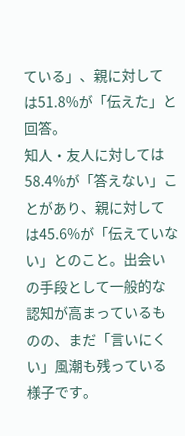ている」、親に対しては51.8%が「伝えた」と回答。
知人・友人に対しては58.4%が「答えない」ことがあり、親に対しては45.6%が「伝えていない」とのこと。出会いの手段として一般的な認知が高まっているものの、まだ「言いにくい」風潮も残っている様子です。